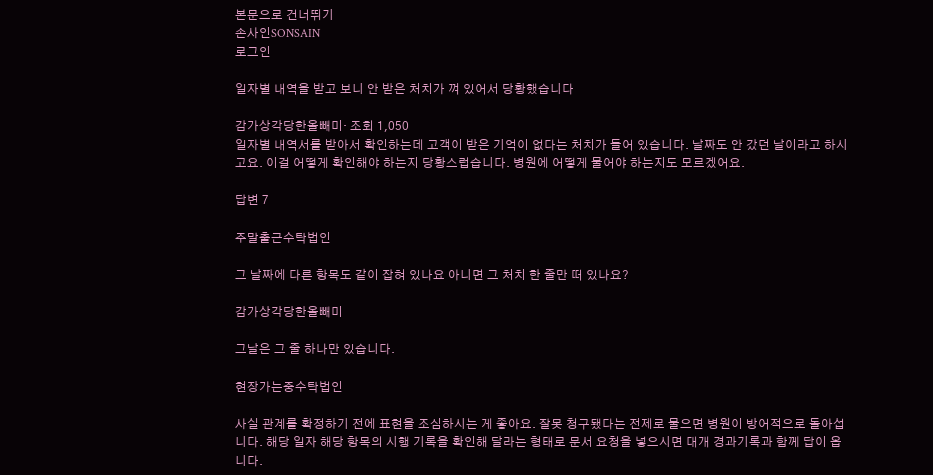본문으로 건너뛰기
손사인SONSAIN
로그인

일자별 내역을 받고 보니 안 받은 처치가 껴 있어서 당황했습니다

감가상각당한올빼미· 조회 1,050
일자별 내역서를 받아서 확인하는데 고객이 받은 기억이 없다는 처치가 들어 있습니다. 날짜도 안 갔던 날이라고 하시고요. 이걸 어떻게 확인해야 하는지 당황스럽습니다. 병원에 어떻게 물어야 하는지도 모르겠어요.

답변 7

주말출근수탁법인

그 날짜에 다른 항목도 같이 잡혀 있나요 아니면 그 처치 한 줄만 떠 있나요?

감가상각당한올빼미

그날은 그 줄 하나만 있습니다.

현장가는중수탁법인

사실 관계를 확정하기 전에 표현을 조심하시는 게 좋아요. 잘못 청구됐다는 전제로 물으면 병원이 방어적으로 돌아섭니다. 해당 일자 해당 항목의 시행 기록을 확인해 달라는 형태로 문서 요청을 넣으시면 대개 경과기록과 함께 답이 옵니다.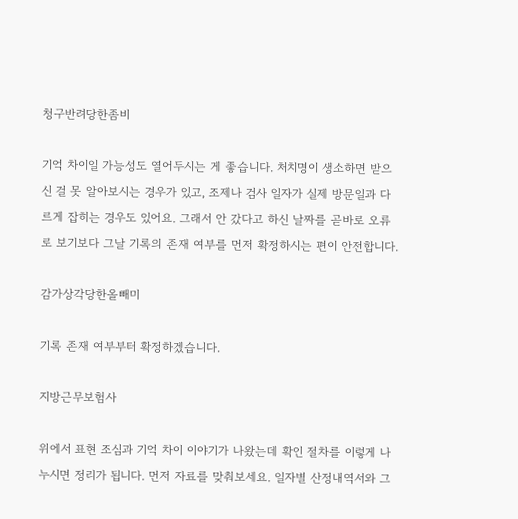청구반려당한좀비

기억 차이일 가능성도 열어두시는 게 좋습니다. 처치명이 생소하면 받으신 걸 못 알아보시는 경우가 있고, 조제나 검사 일자가 실제 방문일과 다르게 잡히는 경우도 있어요. 그래서 안 갔다고 하신 날짜를 곧바로 오류로 보기보다 그날 기록의 존재 여부를 먼저 확정하시는 편이 안전합니다.

감가상각당한올빼미

기록 존재 여부부터 확정하겠습니다.

지방근무보험사

위에서 표현 조심과 기억 차이 이야기가 나왔는데 확인 절차를 이렇게 나누시면 정리가 됩니다. 먼저 자료를 맞춰보세요. 일자별 산정내역서와 그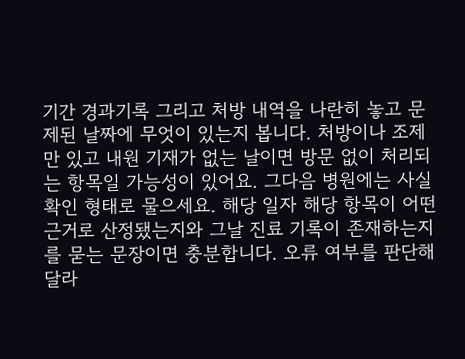기간 경과기록 그리고 처방 내역을 나란히 놓고 문제된 날짜에 무엇이 있는지 봅니다. 처방이나 조제만 있고 내원 기재가 없는 날이면 방문 없이 처리되는 항목일 가능성이 있어요. 그다음 병원에는 사실 확인 형태로 물으세요. 해당 일자 해당 항목이 어떤 근거로 산정됐는지와 그날 진료 기록이 존재하는지를 묻는 문장이면 충분합니다. 오류 여부를 판단해 달라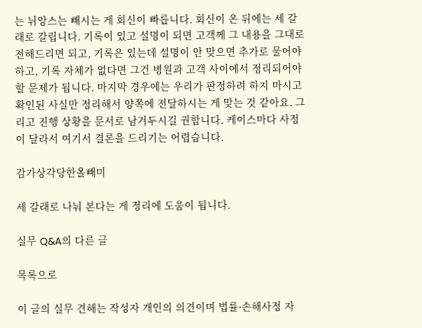는 뉘앙스는 빼시는 게 회신이 빠릅니다. 회신이 온 뒤에는 세 갈래로 갈립니다. 기록이 있고 설명이 되면 고객께 그 내용을 그대로 전해드리면 되고, 기록은 있는데 설명이 안 맞으면 추가로 물어야 하고, 기록 자체가 없다면 그건 병원과 고객 사이에서 정리되어야 할 문제가 됩니다. 마지막 경우에는 우리가 판정하려 하지 마시고 확인된 사실만 정리해서 양쪽에 전달하시는 게 맞는 것 같아요. 그리고 진행 상황을 문서로 남겨두시길 권합니다. 케이스마다 사정이 달라서 여기서 결론을 드리기는 어렵습니다.

감가상각당한올빼미

세 갈래로 나눠 본다는 게 정리에 도움이 됩니다.

실무 Q&A의 다른 글

목록으로

이 글의 실무 견해는 작성자 개인의 의견이며 법률·손해사정 자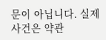문이 아닙니다. 실제 사건은 약관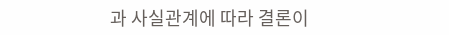과 사실관계에 따라 결론이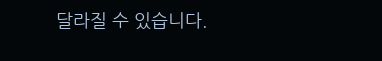달라질 수 있습니다.